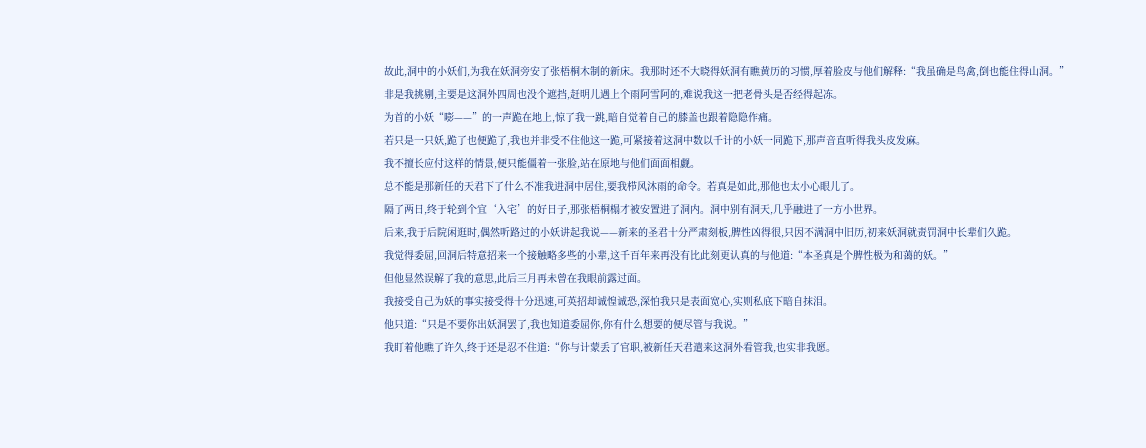故此,洞中的小妖们,为我在妖洞旁安了张梧桐木制的新床。我那时还不大晓得妖洞有瞧黄历的习惯,厚着脸皮与他们解释:“我虽确是鸟禽,倒也能住得山洞。”
非是我挑剔,主要是这洞外四周也没个遮挡,赶明儿遇上个雨阿雪阿的,难说我这一把老骨头是否经得起冻。
为首的小妖“嘭——”的一声跪在地上,惊了我一跳,暗自觉着自己的膝盖也跟着隐隐作痛。
若只是一只妖,跪了也便跪了,我也并非受不住他这一跪,可紧接着这洞中数以千计的小妖一同跪下,那声音直听得我头皮发麻。
我不擅长应付这样的情景,便只能僵着一张脸,站在原地与他们面面相觑。
总不能是那新任的天君下了什么不准我进洞中居住,要我栉风沐雨的命令。若真是如此,那他也太小心眼儿了。
隔了两日,终于轮到个宜‘入宅’的好日子,那张梧桐榻才被安置进了洞内。洞中别有洞天,几乎融进了一方小世界。
后来,我于后院闲逛时,偶然听路过的小妖讲起我说——新来的圣君十分严肃刻板,脾性凶得很,只因不满洞中旧历,初来妖洞就责罚洞中长辈们久跪。
我觉得委屈,回洞后特意招来一个接触略多些的小辈,这千百年来再没有比此刻更认真的与他道:“本圣真是个脾性极为和蔼的妖。”
但他显然误解了我的意思,此后三月再未曾在我眼前露过面。
我接受自己为妖的事实接受得十分迅速,可英招却诚惶诚恐,深怕我只是表面宽心,实则私底下暗自抹泪。
他只道:“只是不要你出妖洞罢了,我也知道委屈你,你有什么想要的便尽管与我说。”
我盯着他瞧了许久,终于还是忍不住道:“你与计蒙丢了官职,被新任天君遣来这洞外看管我,也实非我愿。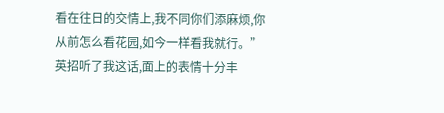看在往日的交情上,我不同你们添麻烦,你从前怎么看花园,如今一样看我就行。”
英招听了我这话,面上的表情十分丰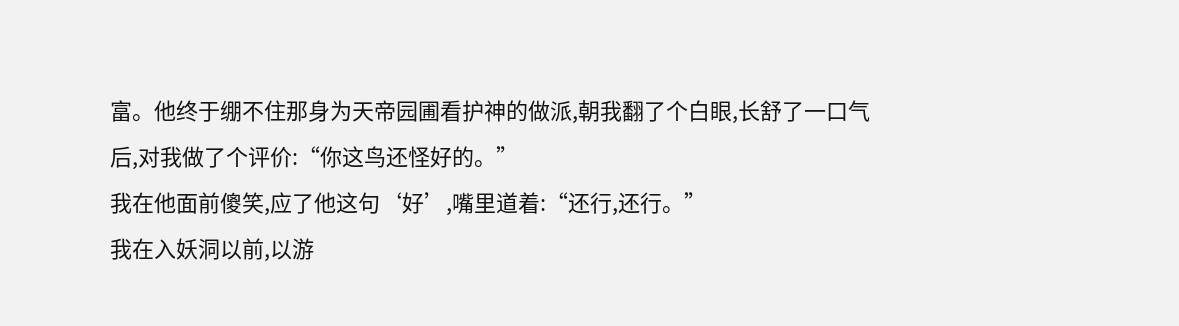富。他终于绷不住那身为天帝园圃看护神的做派,朝我翻了个白眼,长舒了一口气后,对我做了个评价:“你这鸟还怪好的。”
我在他面前傻笑,应了他这句‘好’,嘴里道着:“还行,还行。”
我在入妖洞以前,以游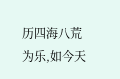历四海八荒为乐,如今天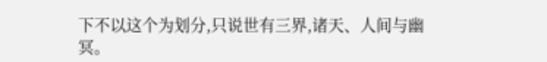下不以这个为划分,只说世有三界,诸天、人间与幽冥。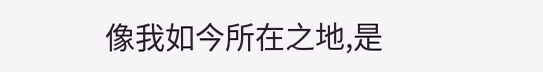像我如今所在之地,是